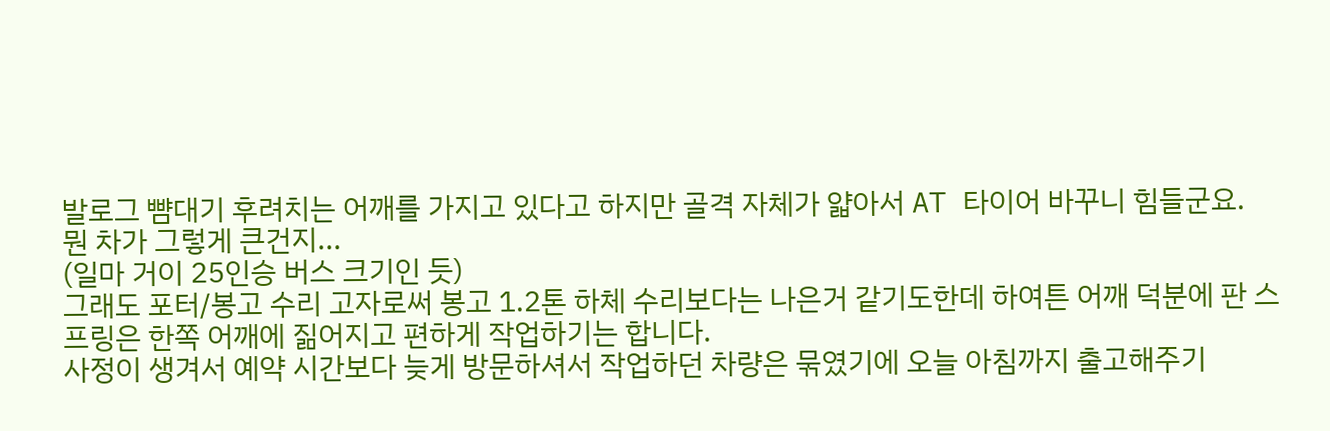발로그 뺨대기 후려치는 어깨를 가지고 있다고 하지만 골격 자체가 얇아서 AT 타이어 바꾸니 힘들군요.
뭔 차가 그렇게 큰건지...
(일마 거이 25인승 버스 크기인 듯)
그래도 포터/봉고 수리 고자로써 봉고 1.2톤 하체 수리보다는 나은거 같기도한데 하여튼 어깨 덕분에 판 스프링은 한쪽 어깨에 짊어지고 편하게 작업하기는 합니다.
사정이 생겨서 예약 시간보다 늦게 방문하셔서 작업하던 차량은 묶였기에 오늘 아침까지 출고해주기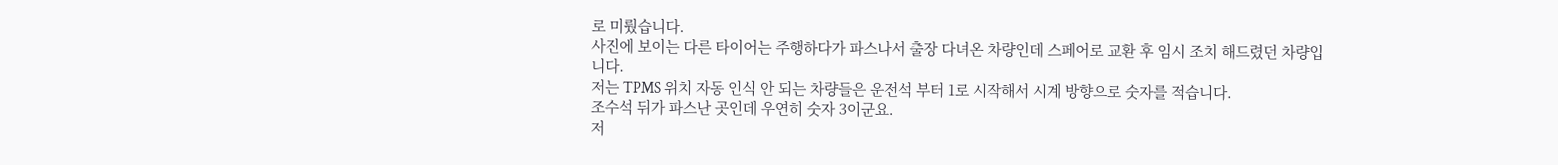로 미뤘습니다.
사진에 보이는 다른 타이어는 주행하다가 파스나서 출장 다녀온 차량인데 스페어로 교환 후 임시 조치 해드렸던 차량입니다.
저는 TPMS 위치 자동 인식 안 되는 차량들은 운전석 부터 1로 시작해서 시계 방향으로 숫자를 적습니다.
조수석 뒤가 파스난 곳인데 우연히 숫자 3이군요.
저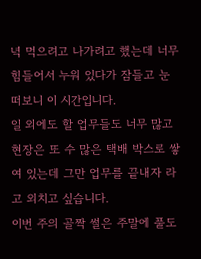녁 먹으려고 나가려고 했는데 너무 힘들어서 누워 있다가 잠들고 눈 떠보니 이 시간입니다.
일 외에도 할 업무들도 너무 많고 현장은 또 수 많은 택배 박스로 쌓여 있는데 그만 업무를 끝내자 라고 외치고 싶습니다.
이번 주의 골짝 썰은 주말에 풀도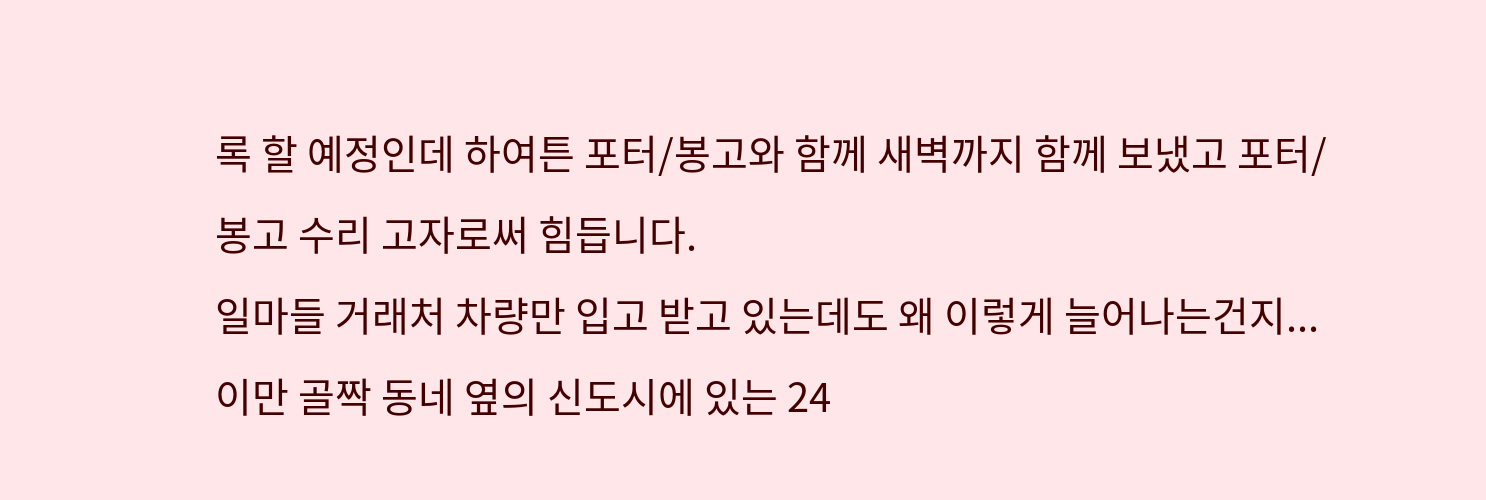록 할 예정인데 하여튼 포터/봉고와 함께 새벽까지 함께 보냈고 포터/봉고 수리 고자로써 힘듭니다.
일마들 거래처 차량만 입고 받고 있는데도 왜 이렇게 늘어나는건지...
이만 골짝 동네 옆의 신도시에 있는 24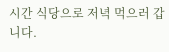시간 식당으로 저녁 먹으러 갑니다.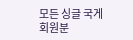모든 싱글 국게 회원분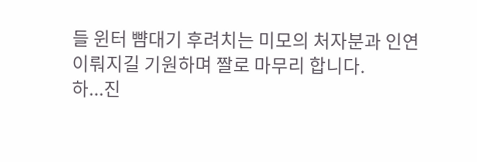들 윈터 뺨대기 후려치는 미모의 처자분과 인연 이뤄지길 기원하며 짤로 마무리 합니다.
하...진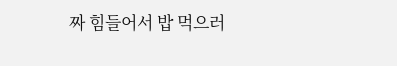짜 힘들어서 밥 먹으러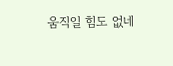움직일 힘도 없네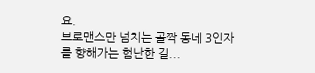요.
브로맨스만 넘치는 골짝 동네 3인자를 향해가는 험난한 길...